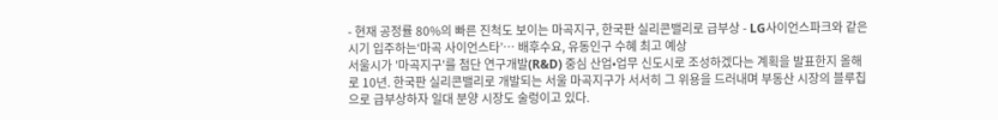- 현재 공정률 80%의 빠른 진척도 보이는 마곡지구, 한국판 실리콘밸리로 급부상 - LG사이언스파크와 같은 시기 입주하는‘마곡 사이언스타’… 배후수요, 유동인구 수혜 최고 예상
서울시가 '마곡지구'를 첨단 연구개발(R&D) 중심 산업•업무 신도시로 조성하겠다는 계획을 발표한지 올해로 10년. 한국판 실리콘밸리로 개발되는 서울 마곡지구가 서서히 그 위용을 드러내며 부동산 시장의 블루칩으로 급부상하자 일대 분양 시장도 술렁이고 있다.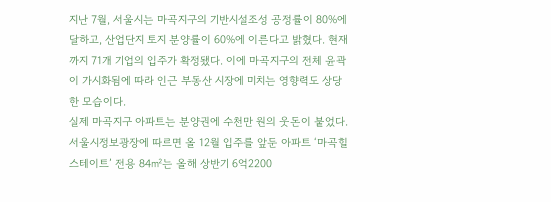지난 7월, 서울시는 마곡지구의 기반시설조성 공정률이 80%에 달하고, 산업단지 토지 분양률이 60%에 이른다고 밝혔다. 현재까지 71개 기업의 입주가 확정됐다. 이에 마곡지구의 전체 윤곽이 가시화됨에 따라 인근 부동산 시장에 미치는 영향력도 상당한 모습이다.
실제 마곡지구 아파트는 분양권에 수천만 원의 웃돈이 붙었다. 서울시정보광장에 따르면 올 12월 입주를 앞둔 아파트 ‘마곡힐스테이트’ 전용 84㎡는 올해 상반기 6억2200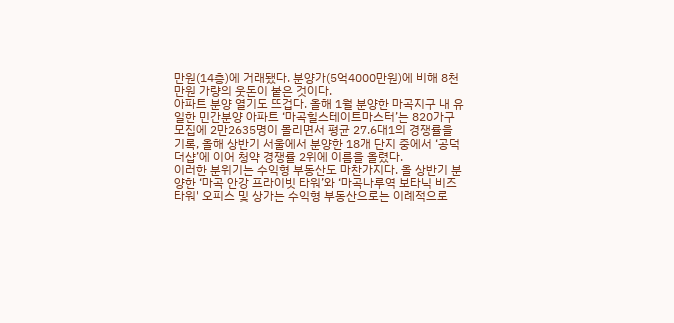만원(14층)에 거래됐다. 분양가(5억4000만원)에 비해 8천만원 가량의 웃돈이 붙은 것이다.
아파트 분양 열기도 뜨겁다. 올해 1월 분양한 마곡지구 내 유일한 민간분양 아파트 ‘마곡힐스테이트마스터’는 820가구 모집에 2만2635명이 몰리면서 평균 27.6대1의 경쟁률을 기록, 올해 상반기 서울에서 분양한 18개 단지 중에서 ‘공덕더샵’에 이어 청약 경쟁률 2위에 이름을 올렸다.
이러한 분위기는 수익형 부동산도 마찬가지다. 올 상반기 분양한 ‘마곡 안강 프라이빗 타워’와 ‘마곡나루역 보타닉 비즈타워' 오피스 및 상가는 수익형 부동산으로는 이례적으로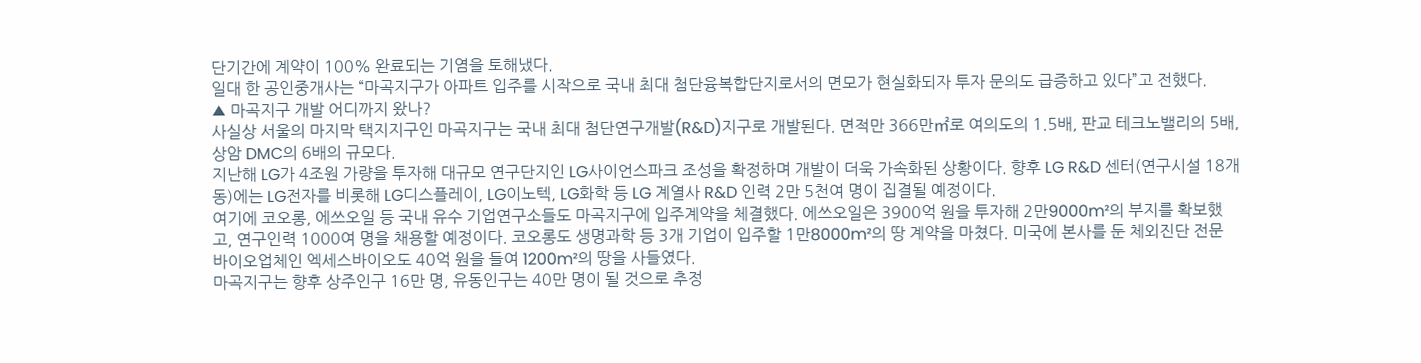단기간에 계약이 100% 완료되는 기염을 토해냈다.
일대 한 공인중개사는 “마곡지구가 아파트 입주를 시작으로 국내 최대 첨단융복합단지로서의 면모가 현실화되자 투자 문의도 급증하고 있다”고 전했다.
▲ 마곡지구 개발 어디까지 왔나?
사실상 서울의 마지막 택지지구인 마곡지구는 국내 최대 첨단연구개발(R&D)지구로 개발된다. 면적만 366만㎡로 여의도의 1.5배, 판교 테크노밸리의 5배, 상암 DMC의 6배의 규모다.
지난해 LG가 4조원 가량을 투자해 대규모 연구단지인 LG사이언스파크 조성을 확정하며 개발이 더욱 가속화된 상황이다. 향후 LG R&D 센터(연구시설 18개 동)에는 LG전자를 비롯해 LG디스플레이, LG이노텍, LG화학 등 LG 계열사 R&D 인력 2만 5천여 명이 집결될 예정이다.
여기에 코오롱, 에쓰오일 등 국내 유수 기업연구소들도 마곡지구에 입주계약을 체결했다. 에쓰오일은 3900억 원을 투자해 2만9000m²의 부지를 확보했고, 연구인력 1000여 명을 채용할 예정이다. 코오롱도 생명과학 등 3개 기업이 입주할 1만8000m²의 땅 계약을 마쳤다. 미국에 본사를 둔 체외진단 전문 바이오업체인 엑세스바이오도 40억 원을 들여 1200m²의 땅을 사들였다.
마곡지구는 향후 상주인구 16만 명, 유동인구는 40만 명이 될 것으로 추정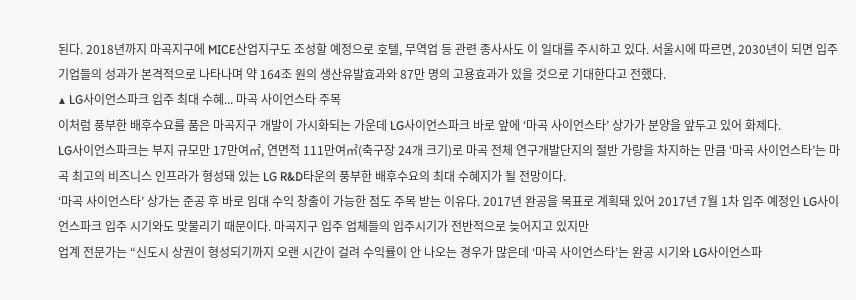된다. 2018년까지 마곡지구에 MICE산업지구도 조성할 예정으로 호텔, 무역업 등 관련 종사사도 이 일대를 주시하고 있다. 서울시에 따르면, 2030년이 되면 입주기업들의 성과가 본격적으로 나타나며 약 164조 원의 생산유발효과와 87만 명의 고용효과가 있을 것으로 기대한다고 전했다.
▲ LG사이언스파크 입주 최대 수혜... 마곡 사이언스타 주목
이처럼 풍부한 배후수요를 품은 마곡지구 개발이 가시화되는 가운데 LG사이언스파크 바로 앞에 ‘마곡 사이언스타’ 상가가 분양을 앞두고 있어 화제다.
LG사이언스파크는 부지 규모만 17만여㎡, 연면적 111만여㎡(축구장 24개 크기)로 마곡 전체 연구개발단지의 절반 가량을 차지하는 만큼 ‘마곡 사이언스타’는 마곡 최고의 비즈니스 인프라가 형성돼 있는 LG R&D타운의 풍부한 배후수요의 최대 수혜지가 될 전망이다.
‘마곡 사이언스타’ 상가는 준공 후 바로 임대 수익 창출이 가능한 점도 주목 받는 이유다. 2017년 완공을 목표로 계획돼 있어 2017년 7월 1차 입주 예정인 LG사이언스파크 입주 시기와도 맞물리기 때문이다. 마곡지구 입주 업체들의 입주시기가 전반적으로 늦어지고 있지만
업계 전문가는 “신도시 상권이 형성되기까지 오랜 시간이 걸려 수익률이 안 나오는 경우가 많은데 ‘마곡 사이언스타’는 완공 시기와 LG사이언스파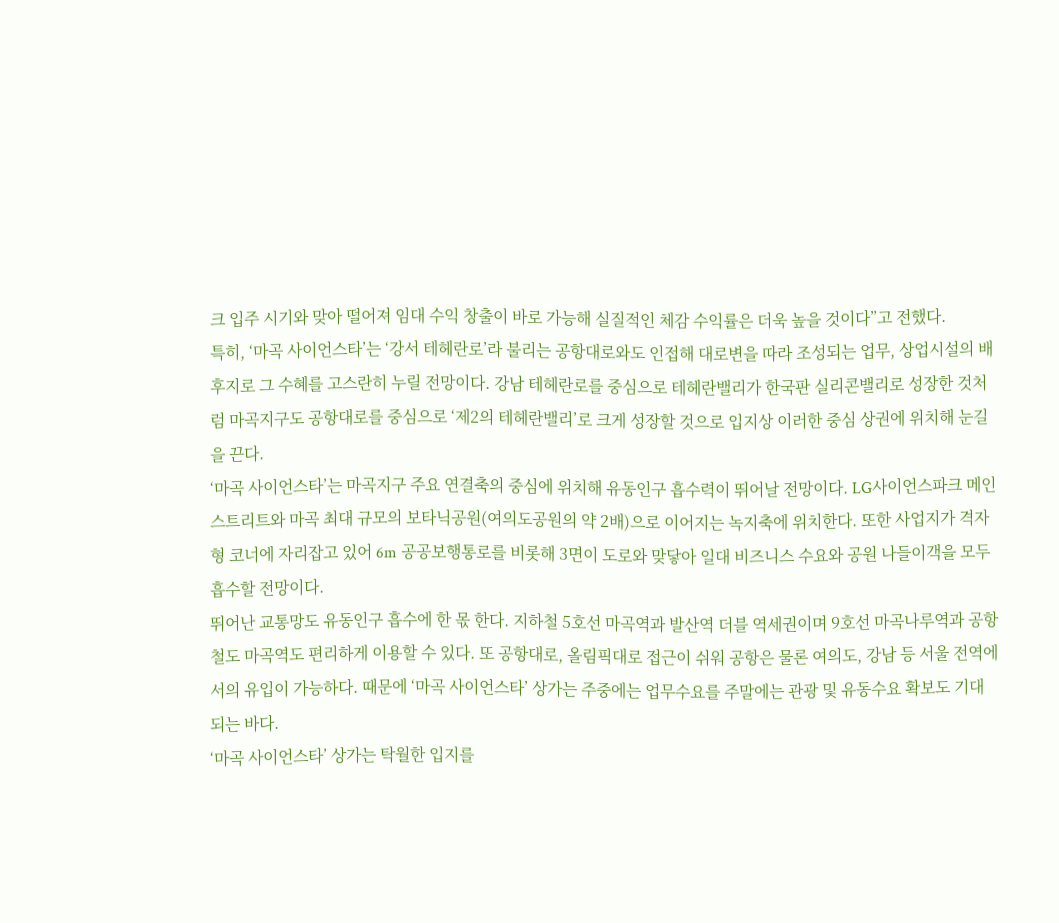크 입주 시기와 맞아 떨어져 임대 수익 창출이 바로 가능해 실질적인 체감 수익률은 더욱 높을 것이다”고 전했다.
특히, ‘마곡 사이언스타’는 ‘강서 테헤란로’라 불리는 공항대로와도 인접해 대로변을 따라 조성되는 업무, 상업시설의 배후지로 그 수혜를 고스란히 누릴 전망이다. 강남 테헤란로를 중심으로 테헤란밸리가 한국판 실리콘밸리로 성장한 것처럼 마곡지구도 공항대로를 중심으로 ‘제2의 테헤란밸리’로 크게 성장할 것으로 입지상 이러한 중심 상권에 위치해 눈길을 끈다.
‘마곡 사이언스타’는 마곡지구 주요 연결축의 중심에 위치해 유동인구 흡수력이 뛰어날 전망이다. LG사이언스파크 메인 스트리트와 마곡 최대 규모의 보타닉공원(여의도공원의 약 2배)으로 이어지는 녹지축에 위치한다. 또한 사업지가 격자형 코너에 자리잡고 있어 6m 공공보행통로를 비롯해 3면이 도로와 맞닿아 일대 비즈니스 수요와 공원 나들이객을 모두 흡수할 전망이다.
뛰어난 교통망도 유동인구 흡수에 한 몫 한다. 지하철 5호선 마곡역과 발산역 더블 역세권이며 9호선 마곡나루역과 공항철도 마곡역도 편리하게 이용할 수 있다. 또 공항대로, 올림픽대로 접근이 쉬워 공항은 물론 여의도, 강남 등 서울 전역에서의 유입이 가능하다. 때문에 ‘마곡 사이언스타’ 상가는 주중에는 업무수요를 주말에는 관광 및 유동수요 확보도 기대되는 바다.
‘마곡 사이언스타’ 상가는 탁월한 입지를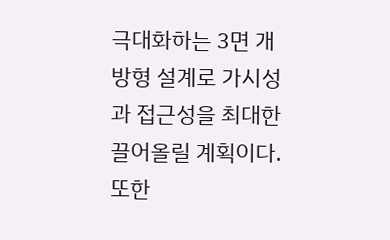극대화하는 3면 개방형 설계로 가시성과 접근성을 최대한 끌어올릴 계획이다. 또한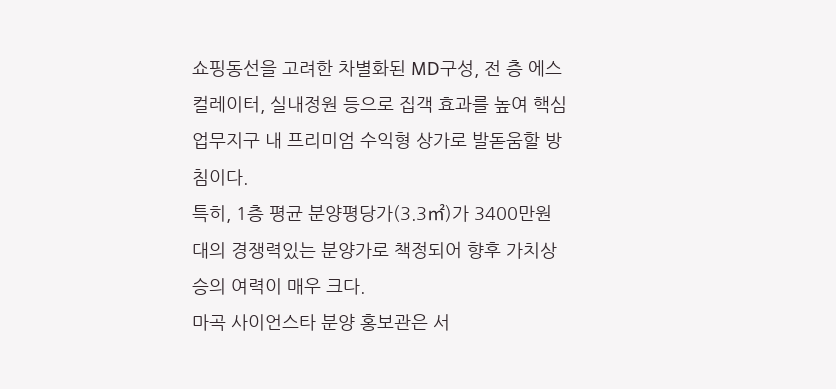쇼핑동선을 고려한 차별화된 MD구성, 전 층 에스컬레이터, 실내정원 등으로 집객 효과를 높여 핵심업무지구 내 프리미엄 수익형 상가로 발돋움할 방침이다.
특히, 1층 평균 분양평당가(3.3㎡)가 3400만원 대의 경쟁력있는 분양가로 책정되어 향후 가치상승의 여력이 매우 크다.
마곡 사이언스타 분양 홍보관은 서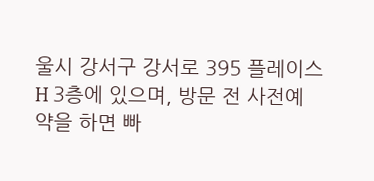울시 강서구 강서로 395 플레이스 H 3층에 있으며, 방문 전 사전예약을 하면 빠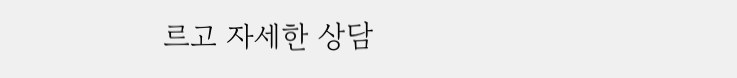르고 자세한 상담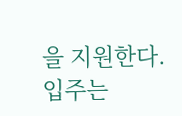을 지원한다. 입주는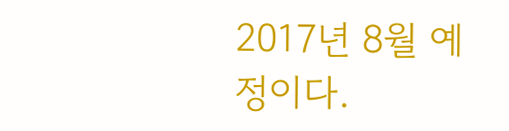2017년 8월 예정이다.